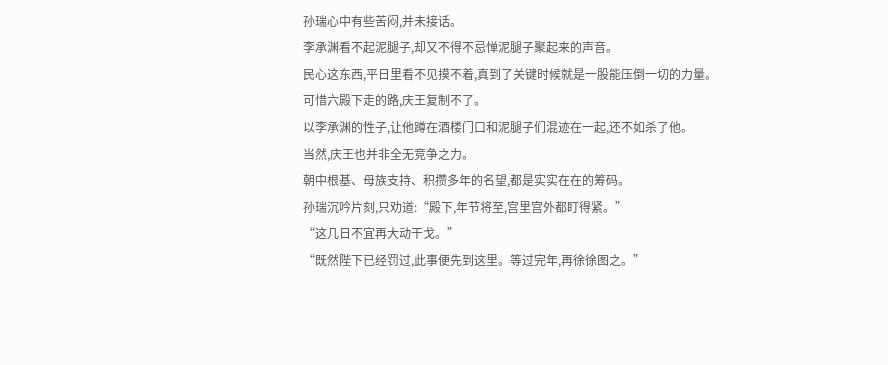孙瑞心中有些苦闷,并未接话。
李承渊看不起泥腿子,却又不得不忌惮泥腿子聚起来的声音。
民心这东西,平日里看不见摸不着,真到了关键时候就是一股能压倒一切的力量。
可惜六殿下走的路,庆王复制不了。
以李承渊的性子,让他蹲在酒楼门口和泥腿子们混迹在一起,还不如杀了他。
当然,庆王也并非全无竞争之力。
朝中根基、母族支持、积攒多年的名望,都是实实在在的筹码。
孙瑞沉吟片刻,只劝道:“殿下,年节将至,宫里宫外都盯得紧。”
“这几日不宜再大动干戈。”
“既然陛下已经罚过,此事便先到这里。等过完年,再徐徐图之。”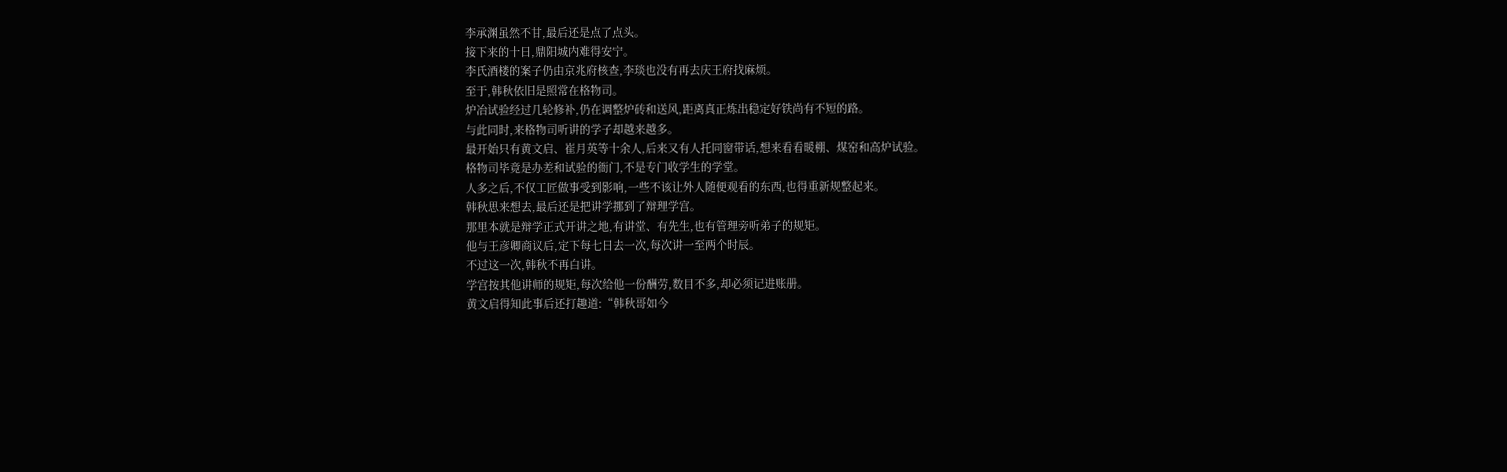李承渊虽然不甘,最后还是点了点头。
接下来的十日,鼎阳城内难得安宁。
李氏酒楼的案子仍由京兆府核查,李琰也没有再去庆王府找麻烦。
至于,韩秋依旧是照常在格物司。
炉冶试验经过几轮修补,仍在调整炉砖和送风,距离真正炼出稳定好铁尚有不短的路。
与此同时,来格物司听讲的学子却越来越多。
最开始只有黄文启、崔月英等十余人,后来又有人托同窗带话,想来看看暖棚、煤窑和高炉试验。
格物司毕竟是办差和试验的衙门,不是专门收学生的学堂。
人多之后,不仅工匠做事受到影响,一些不该让外人随便观看的东西,也得重新规整起来。
韩秋思来想去,最后还是把讲学挪到了辩理学宫。
那里本就是辩学正式开讲之地,有讲堂、有先生,也有管理旁听弟子的规矩。
他与王彦卿商议后,定下每七日去一次,每次讲一至两个时辰。
不过这一次,韩秋不再白讲。
学宫按其他讲师的规矩,每次给他一份酬劳,数目不多,却必须记进账册。
黄文启得知此事后还打趣道:“韩秋哥如今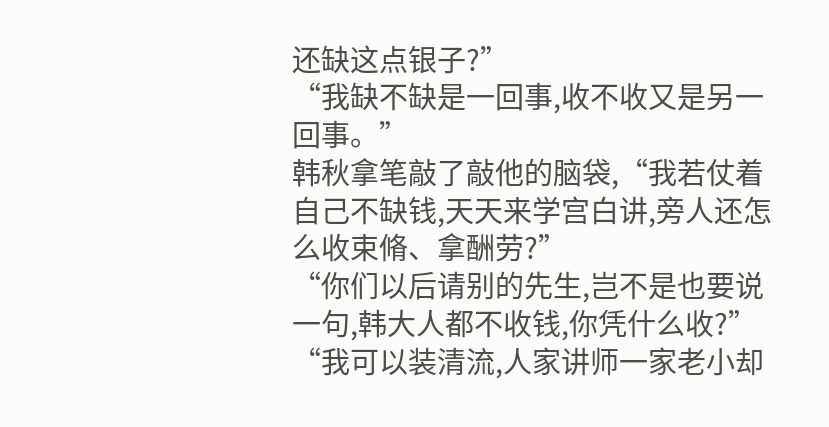还缺这点银子?”
“我缺不缺是一回事,收不收又是另一回事。”
韩秋拿笔敲了敲他的脑袋,“我若仗着自己不缺钱,天天来学宫白讲,旁人还怎么收束脩、拿酬劳?”
“你们以后请别的先生,岂不是也要说一句,韩大人都不收钱,你凭什么收?”
“我可以装清流,人家讲师一家老小却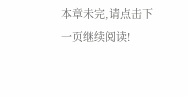本章未完,请点击下一页继续阅读!